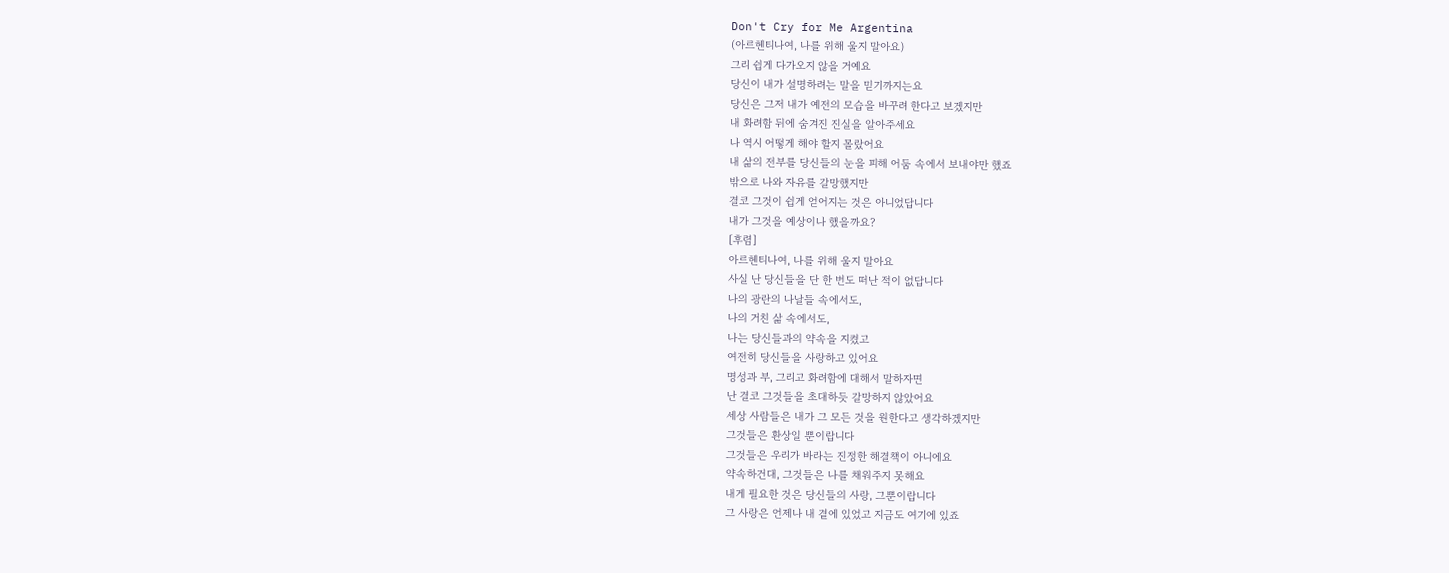Don't Cry for Me Argentina
(아르헨티나여, 나를 위해 울지 말아요)
그리 쉽게 다가오지 않을 거예요
당신이 내가 설명하려는 말을 믿기까지는요
당신은 그저 내가 예전의 모습을 바꾸려 한다고 보겠지만
내 화려함 뒤에 숨겨진 진실을 알아주세요
나 역시 어떻게 해야 할지 몰랐어요
내 삶의 전부를 당신들의 눈을 피해 어둠 속에서 보내야만 했죠
밖으로 나와 자유를 갈망했지만
결코 그것이 쉽게 얻어지는 것은 아니었답니다
내가 그것을 예상이나 했을까요?
[후렴]
아르헨티나여, 나를 위해 울지 말아요
사실 난 당신들을 단 한 번도 떠난 적이 없답니다
나의 광란의 나날들 속에서도,
나의 거친 삶 속에서도,
나는 당신들과의 약속을 지켰고
여전히 당신들을 사랑하고 있어요
명성과 부, 그리고 화려함에 대해서 말하자면
난 결코 그것들을 초대하듯 갈망하지 않았어요
세상 사람들은 내가 그 모든 것을 원한다고 생각하겠지만
그것들은 환상일 뿐이랍니다
그것들은 우리가 바라는 진정한 해결책이 아니에요
약속하건대, 그것들은 나를 채워주지 못해요
내게 필요한 것은 당신들의 사랑, 그뿐이랍니다
그 사랑은 언제나 내 곁에 있었고 지금도 여기에 있죠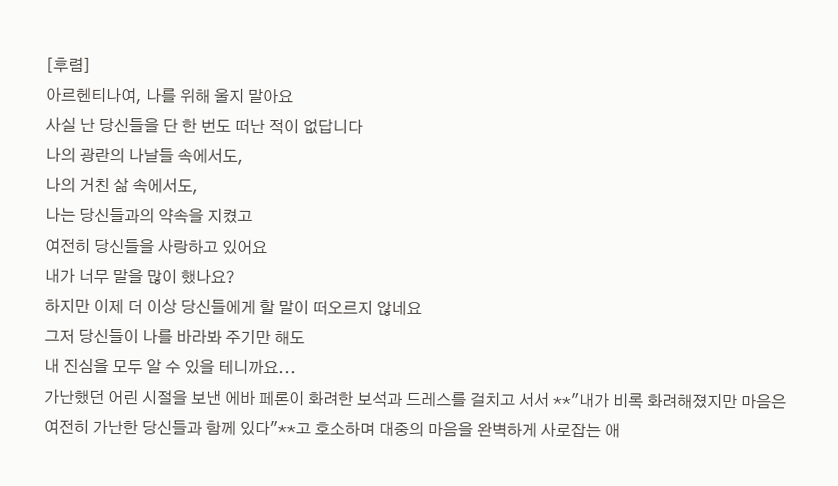[후렴]
아르헨티나여, 나를 위해 울지 말아요
사실 난 당신들을 단 한 번도 떠난 적이 없답니다
나의 광란의 나날들 속에서도,
나의 거친 삶 속에서도,
나는 당신들과의 약속을 지켰고
여전히 당신들을 사랑하고 있어요
내가 너무 말을 많이 했나요?
하지만 이제 더 이상 당신들에게 할 말이 떠오르지 않네요
그저 당신들이 나를 바라봐 주기만 해도
내 진심을 모두 알 수 있을 테니까요...
가난했던 어린 시절을 보낸 에바 페론이 화려한 보석과 드레스를 걸치고 서서 **"내가 비록 화려해졌지만 마음은 여전히 가난한 당신들과 함께 있다"**고 호소하며 대중의 마음을 완벽하게 사로잡는 애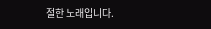절한 노래입니다.